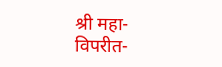श्री महा-विपरीत-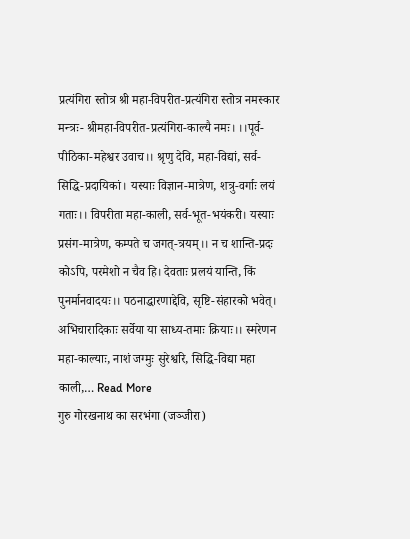प्रत्यंगिरा स्तोत्र श्री महा-विपरीत-प्रत्यंगिरा स्तोत्र नमस्कार मन्त्रः- श्रीमहा-विपरीत-प्रत्यंगिरा-काल्यै नमः। ।।पूर्व-पीठिका-महेश्वर उवाच।। श्रृणु देवि, महा-विद्यां, सर्व-सिद्धि-प्रदायिकां। यस्याः विज्ञान-मात्रेण, शत्रु-वर्गाः लयं गताः।। विपरीता महा-काली, सर्व-भूत-भयंकरी। यस्याः प्रसंग-मात्रेण, कम्पते च जगत्-त्रयम्।। न च शान्ति-प्रदः कोऽपि, परमेशो न चैव हि। देवताः प्रलयं यान्ति, किं पुनर्मानवादयः।। पठनाद्धारणाद्देवि, सृष्टि-संहारको भवेत्। अभिचारादिकाः सर्वेया या साध्य-तमाः क्रियाः।। स्मरेणन महा-काल्याः, नाशं जग्मुः सुरेश्वरि, सिद्धि-विद्या महा काली,… Read More
गुरु गोरखनाथ का सरभंगा (जञ्जीरा)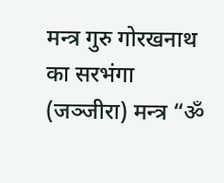मन्त्र गुरु गोरखनाथ का सरभंगा (जञ्जीरा) मन्त्र “ॐ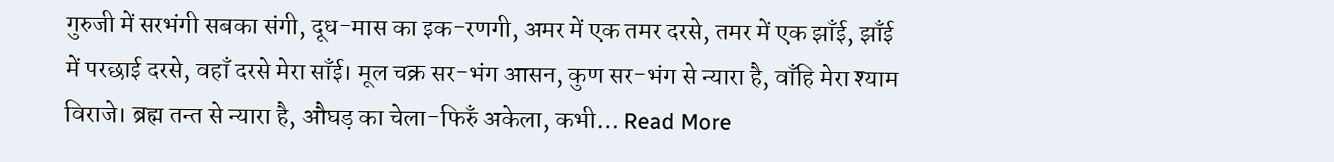गुरुजी में सरभंगी सबका संगी, दूध-मास का इक-रणगी, अमर में एक तमर दरसे, तमर में एक झाँई, झाँई में परछाई दरसे, वहाँ दरसे मेरा साँई। मूल चक्र सर-भंग आसन, कुण सर-भंग से न्यारा है, वाँहि मेरा श्याम विराजे। ब्रह्म तन्त से न्यारा है, औघड़ का चेला-फिरुँ अकेला, कभी… Read More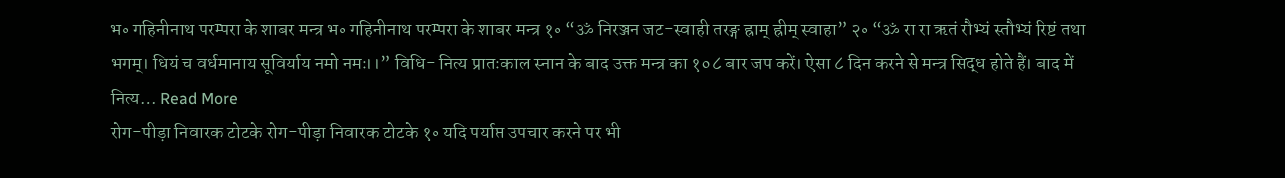भ॰ गहिनीनाथ परम्परा के शाबर मन्त्र भ॰ गहिनीनाथ परम्परा के शाबर मन्त्र १॰ “ॐ निरञ्जन जट-स्वाही तरङ्ग ह्राम् ह्रीम् स्वाहा” २॰ “ॐ रा रा ऋतं रौभ्यं स्तौभ्यं रिष्टं तथा भगम्। धियं च वर्धमानाय सूविर्याय नमो नमः।।” विधि- नित्य प्रातःकाल स्नान के बाद उक्त मन्त्र का १०८ बार जप करें। ऐसा ८ दिन करने से मन्त्र सिद्ध होते हैं। बाद में नित्य… Read More
रोग-पीड़ा निवारक टोटके रोग-पीड़ा निवारक टोटके १॰ यदि पर्याप्त उपचार करने पर भी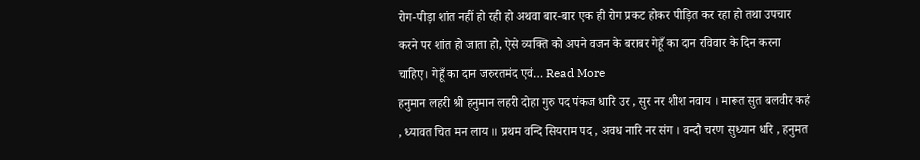रोग-पीड़ा शांत नहीं हो रही हो अथवा बार-बार एक ही रोग प्रकट होकर पीड़ित कर रहा हो तथा उपचार करने पर शांत हो जाता हो, ऐसे व्यक्ति को अपने वजन के बराबर गेहूँ का दान रविवार के दिन करना चाहिए। गेहूँ का दान जरुरतमंद एवं… Read More
हनुमान लहरी श्री हनुमान लहरी दोहा गुरु पद पंकज धारि उर , सुर नर शीश नवाय । मारूत सुत बलवीर कहं , ध्यावत चित मन लाय ॥ प्रथम वन्दि सियराम पद , अवध नारि नर संग । वन्दौ चरण सुध्यान धरि , हनुमत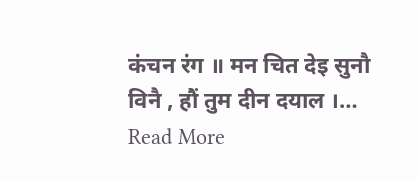कंचन रंग ॥ मन चित देइ सुनौ विनै , हौं तुम दीन दयाल ।… Read More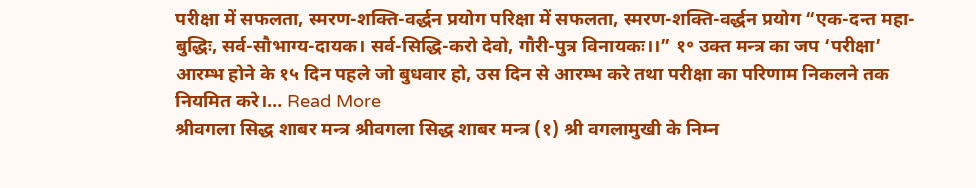परीक्षा में सफलता, स्मरण-शक्ति-वर्द्धन प्रयोग परिक्षा में सफलता, स्मरण-शक्ति-वर्द्धन प्रयोग “एक-दन्त महा-बुद्धिः, सर्व-सौभाग्य-दायक। सर्व-सिद्धि-करो देवो, गौरी-पुत्र विनायकः।।” १॰ उक्त मन्त्र का जप ‘परीक्षा’ आरम्भ होने के १५ दिन पहले जो बुधवार हो, उस दिन से आरम्भ करे तथा परीक्षा का परिणाम निकलने तक नियमित करे।… Read More
श्रीवगला सिद्ध शाबर मन्त्र श्रीवगला सिद्ध शाबर मन्त्र (१) श्री वगलामुखी के निम्न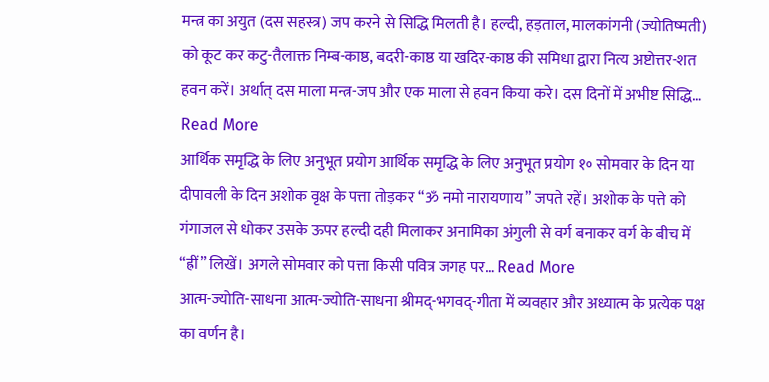मन्त्र का अयुत (दस सहस्त्र) जप करने से सिद्धि मिलती है। हल्दी, हड़ताल, मालकांगनी (ज्योतिष्मती) को कूट कर कटु-तैलाक्त निम्ब-काष्ठ, बदरी-काष्ठ या खदिर-काष्ठ की समिधा द्वारा नित्य अष्टोत्तर-शत हवन करें। अर्थात् दस माला मन्त्र-जप और एक माला से हवन किया करे। दस दिनों में अभीष्ट सिद्धि… Read More
आर्थिक समृद्धि के लिए अनुभूत प्रयोग आर्थिक समृद्धि के लिए अनुभूत प्रयोग १॰ सोमवार के दिन या दीपावली के दिन अशोक वृक्ष के पत्ता तोड़कर “ॐ नमो नारायणाय” जपते रहें। अशोक के पत्ते को गंगाजल से धोकर उसके ऊपर हल्दी दही मिलाकर अनामिका अंगुली से वर्ग बनाकर वर्ग के बीच में “ह्रीं” लिखें। अगले सोमवार को पत्ता किसी पवित्र जगह पर… Read More
आत्म-ज्योति-साधना आत्म-ज्योति-साधना श्रीमद्-भगवद्-गीता में व्यवहार और अध्यात्म के प्रत्येक पक्ष का वर्णन है।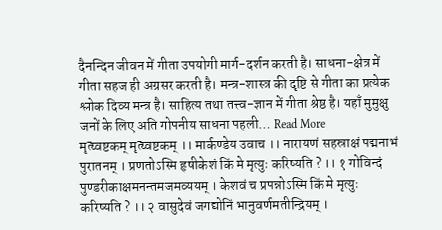दैनन्दिन जीवन में गीता उपयोगी मार्ग-दर्शन करती है। साधना-क्षेत्र में गीता सहज ही अग्रसर करती है। मन्त्र-शास्त्र की दृष्टि से गीता का प्रत्येक श्लोक दिव्य मन्त्र है। साहित्य तथा तत्त्व-ज्ञान में गीता श्रेष्ठ है। यहाँ मुमुक्षु जनों के लिए अति गोपनीय साधना पहली… Read More
मृत्य्वष्टकम् मृत्य्वष्टकम् ।। मार्कण्डेय उवाच ।। नारायणं सहस्राक्षं पद्मनाभं पुरातनम् । प्रणतोऽस्मि हृषीकेशं किं मे मृत्युः करिष्यति ? ।। १ गोविन्दं पुण्डरीकाक्षमनन्तमजमव्ययम् । केशवं च प्रपन्नोऽस्मि किं मे मृत्युः करिष्यति ? ।। २ वासुदेवं जगद्योनिं भानुवर्णमतीन्द्रियम् ।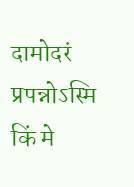दामोदरं प्रपन्नोऽस्मि किं मे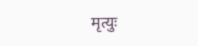मृत्युः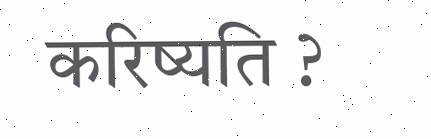करिष्यति ?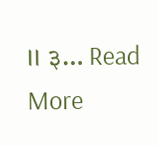।। ३… Read More